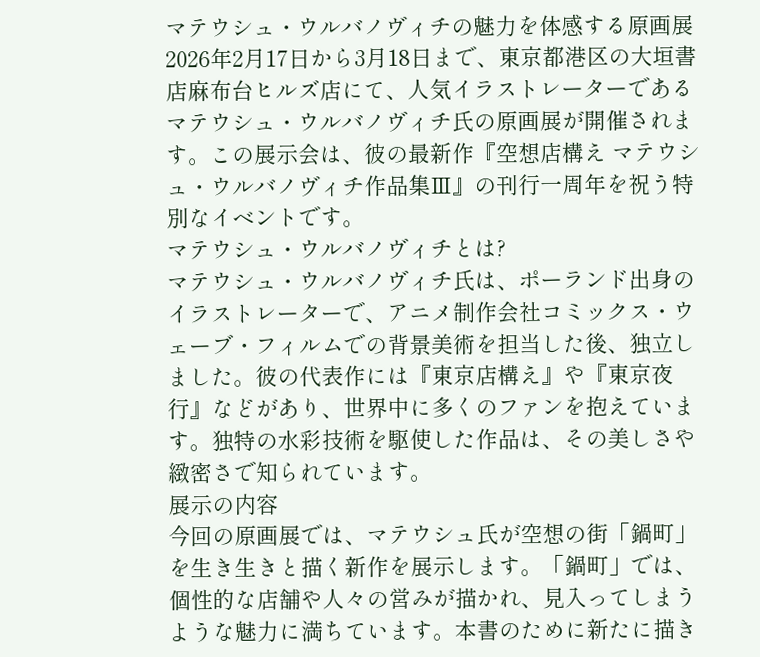マテウシュ・ウルバノヴィチの魅力を体感する原画展
2026年2月17日から3月18日まで、東京都港区の大垣書店麻布台ヒルズ店にて、人気イラストレーターであるマテウシュ・ウルバノヴィチ氏の原画展が開催されます。この展示会は、彼の最新作『空想店構え マテウシュ・ウルバノヴィチ作品集Ⅲ』の刊行一周年を祝う特別なイベントです。
マテウシュ・ウルバノヴィチとは?
マテウシュ・ウルバノヴィチ氏は、ポーランド出身のイラストレーターで、アニメ制作会社コミックス・ウェーブ・フィルムでの背景美術を担当した後、独立しました。彼の代表作には『東京店構え』や『東京夜行』などがあり、世界中に多くのファンを抱えています。独特の水彩技術を駆使した作品は、その美しさや緻密さで知られています。
展示の内容
今回の原画展では、マテウシュ氏が空想の街「鍋町」を生き生きと描く新作を展示します。「鍋町」では、個性的な店舗や人々の営みが描かれ、見入ってしまうような魅力に満ちています。本書のために新たに描き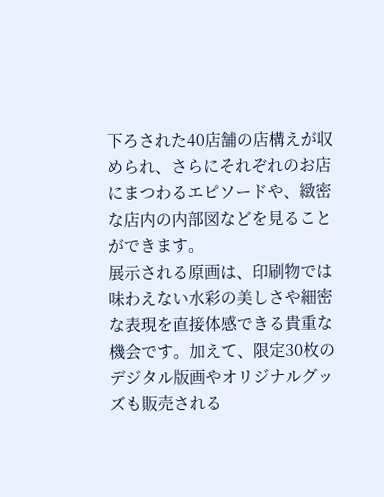下ろされた40店舗の店構えが収められ、さらにそれぞれのお店にまつわるエピソードや、緻密な店内の内部図などを見ることができます。
展示される原画は、印刷物では味わえない水彩の美しさや細密な表現を直接体感できる貴重な機会です。加えて、限定30枚のデジタル版画やオリジナルグッズも販売される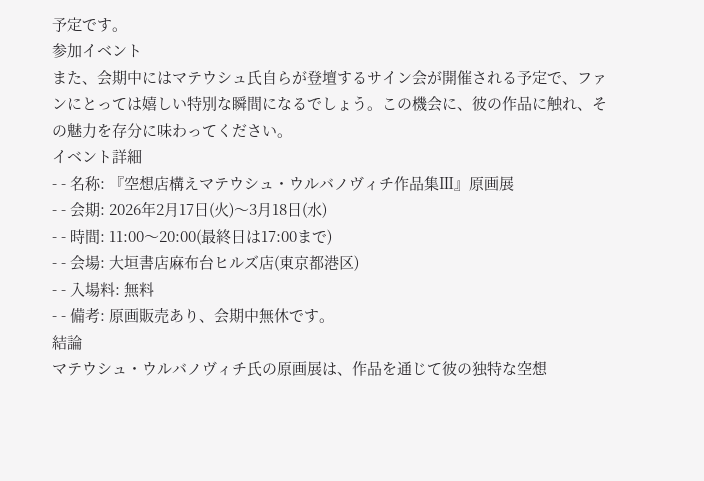予定です。
参加イベント
また、会期中にはマテウシュ氏自らが登壇するサイン会が開催される予定で、ファンにとっては嬉しい特別な瞬間になるでしょう。この機会に、彼の作品に触れ、その魅力を存分に味わってください。
イベント詳細
- - 名称: 『空想店構えマテウシュ・ウルバノヴィチ作品集Ⅲ』原画展
- - 会期: 2026年2月17日(火)〜3月18日(水)
- - 時間: 11:00〜20:00(最終日は17:00まで)
- - 会場: 大垣書店麻布台ヒルズ店(東京都港区)
- - 入場料: 無料
- - 備考: 原画販売あり、会期中無休です。
結論
マテウシュ・ウルバノヴィチ氏の原画展は、作品を通じて彼の独特な空想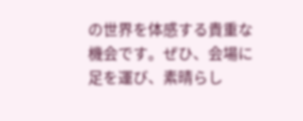の世界を体感する貴重な機会です。ぜひ、会場に足を運び、素晴らし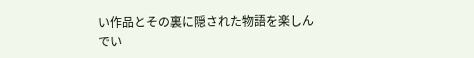い作品とその裏に隠された物語を楽しんでい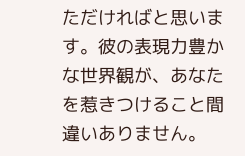ただければと思います。彼の表現力豊かな世界観が、あなたを惹きつけること間違いありません。